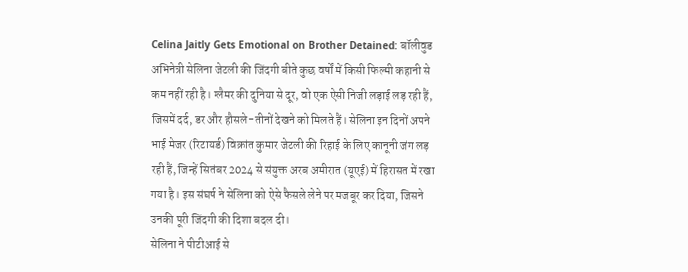Celina Jaitly Gets Emotional on Brother Detained: बॉलीवुड अभिनेत्री सेलिना जेटली की जिंदगी बीते कुछ वर्षों में किसी फिल्मी कहानी से कम नहीं रही है। ग्लैमर की दुनिया से दूर, वो एक ऐसी निजी लड़ाई लड़ रही हैं, जिसमें दर्द, डर और हौसले-तीनों देखने को मिलते हैं। सेलिना इन दिनों अपने भाई मेजर (रिटायर्ड) विक्रांत कुमार जेटली की रिहाई के लिए कानूनी जंग लड़ रही हैं, जिन्हें सितंबर 2024 से संयुक्त अरब अमीरात (यूएई) में हिरासत में रखा गया है। इस संघर्ष ने सेलिना को ऐसे फैसले लेने पर मजबूर कर दिया, जिसने उनकी पूरी जिंदगी की दिशा बदल दी।
सेलिना ने पीटीआई से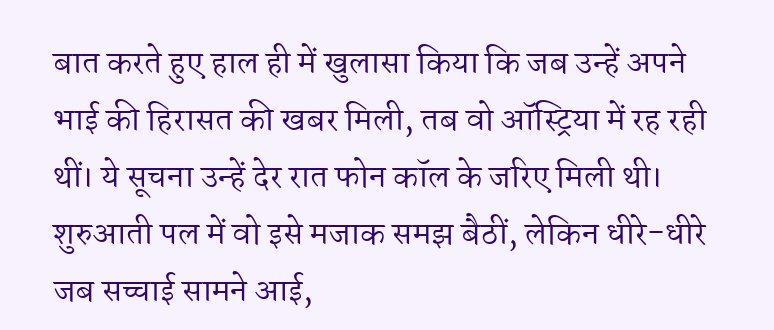बात करते हुए हाल ही में खुलासा किया कि जब उन्हें अपने भाई की हिरासत की खबर मिली, तब वो ऑस्ट्रिया में रह रही थीं। ये सूचना उन्हें देर रात फोन कॉल के जरिए मिली थी। शुरुआती पल में वो इसे मजाक समझ बैठीं, लेकिन धीरे-धीरे जब सच्चाई सामने आई,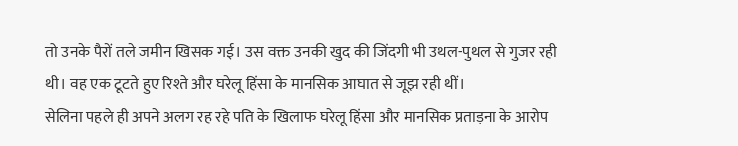तो उनके पैरों तले जमीन खिसक गई। उस वक्त उनकी खुद की जिंदगी भी उथल-पुथल से गुजर रही थी। वह एक टूटते हुए रिश्ते और घरेलू हिंसा के मानसिक आघात से जूझ रही थीं।
सेलिना पहले ही अपने अलग रह रहे पति के खिलाफ घरेलू हिंसा और मानसिक प्रताड़ना के आरोप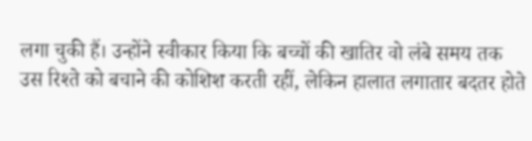लगा चुकी हैं। उन्होंने स्वीकार किया कि बच्चों की खातिर वो लंबे समय तक उस रिश्ते को बचाने की कोशिश करती रहीं, लेकिन हालात लगातार बदतर होते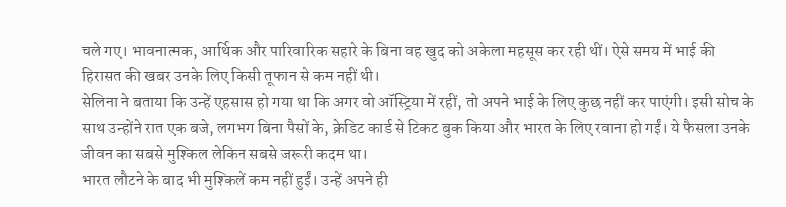चले गए। भावनात्मक, आर्थिक और पारिवारिक सहारे के बिना वह खुद को अकेला महसूस कर रही थीं। ऐसे समय में भाई की हिरासत की खबर उनके लिए किसी तूफान से कम नहीं थी।
सेलिना ने बताया कि उन्हें एहसास हो गया था कि अगर वो ऑस्ट्रिया में रहीं, तो अपने भाई के लिए कुछ नहीं कर पाएंगी। इसी सोच के साथ उन्होंने रात एक बजे, लगभग बिना पैसों के, क्रेडिट कार्ड से टिकट बुक किया और भारत के लिए रवाना हो गईं। ये फैसला उनके जीवन का सबसे मुश्किल लेकिन सबसे जरूरी कदम था।
भारत लौटने के बाद भी मुश्किलें कम नहीं हुईं। उन्हें अपने ही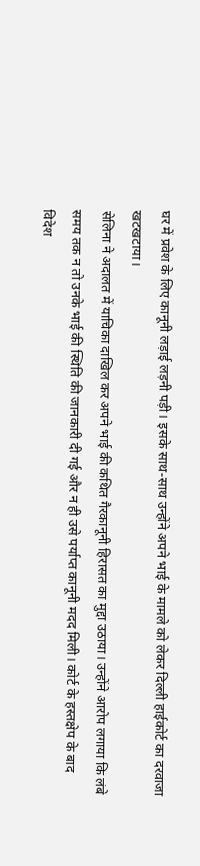घर में प्रवेश के लिए कानूनी लड़ाई लड़नी पड़ी। इसके साथ-साथ उन्होंने अपने भाई के मामले को लेकर दिल्ली हाईकोर्ट का दरवाजा खटखटाया।
सेलिना ने अदालत में याचिका दाखिल कर अपने भाई की कथित गैरकानूनी हिरासत का मुद्दा उठाया। उन्होंने आरोप लगाया कि लंबे समय तक न तो उनके भाई की स्थिति की जानकारी दी गई और न ही उसे पर्याप्त कानूनी मदद मिली। कोर्ट के हस्तक्षेप के बाद विदेश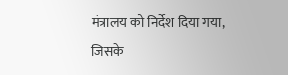मंत्रालय को निर्देश दिया गया, जिसके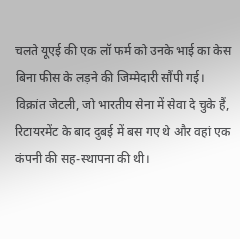चलते यूएई की एक लॉ फर्म को उनके भाई का केस बिना फीस के लड़ने की जिम्मेदारी सौंपी गई।
विक्रांत जेटली, जो भारतीय सेना में सेवा दे चुके हैं, रिटायरमेंट के बाद दुबई में बस गए थे और वहां एक कंपनी की सह-स्थापना की थी।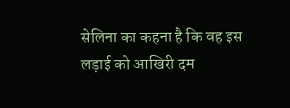सेलिना का कहना है कि वह इस लड़ाई को आखिरी दम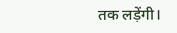तक लड़ेंगी।